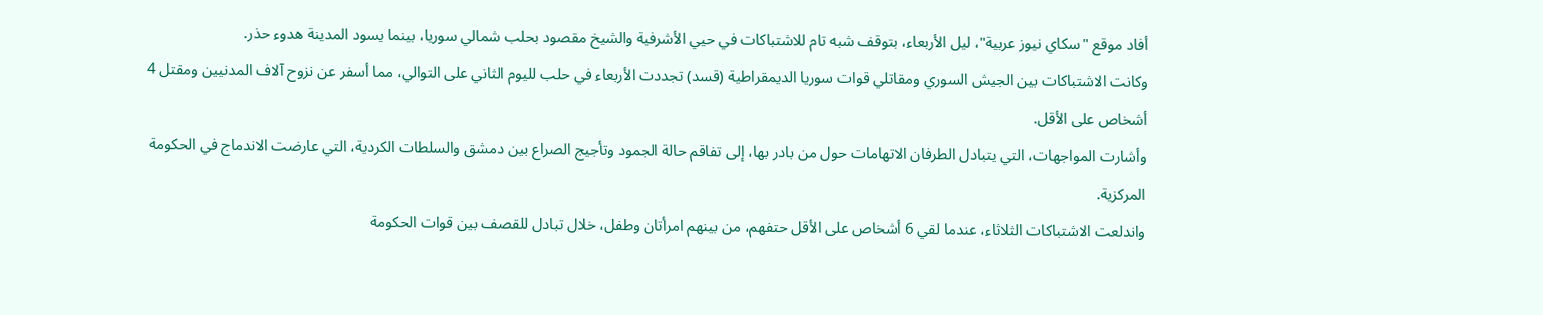أفاد موقع "سكاي نيوز عربية"، ليل الأربعاء، بتوقف شبه تام للاشتباكات في حيي الأشرفية والشيخ مقصود بحلب شمالي سوريا، بينما يسود المدينة هدوء حذر.
وكانت الاشتباكات بين الجيش السوري ومقاتلي قوات سوريا الديمقراطية (قسد) تجددت الأربعاء في حلب لليوم الثاني على التوالي، مما أسفر عن نزوح آلاف المدنيين ومقتل 4 أشخاص على الأقل.
وأشارت المواجهات، التي يتبادل الطرفان الاتهامات حول من بادر بها، إلى تفاقم حالة الجمود وتأجيج الصراع بين دمشق والسلطات الكردية، التي عارضت الاندماج في الحكومة المركزية.
واندلعت الاشتباكات الثلاثاء، عندما لقي 6 أشخاص على الأقل حتفهم، من بينهم امرأتان وطفل، خلال تبادل للقصف بين قوات الحكومة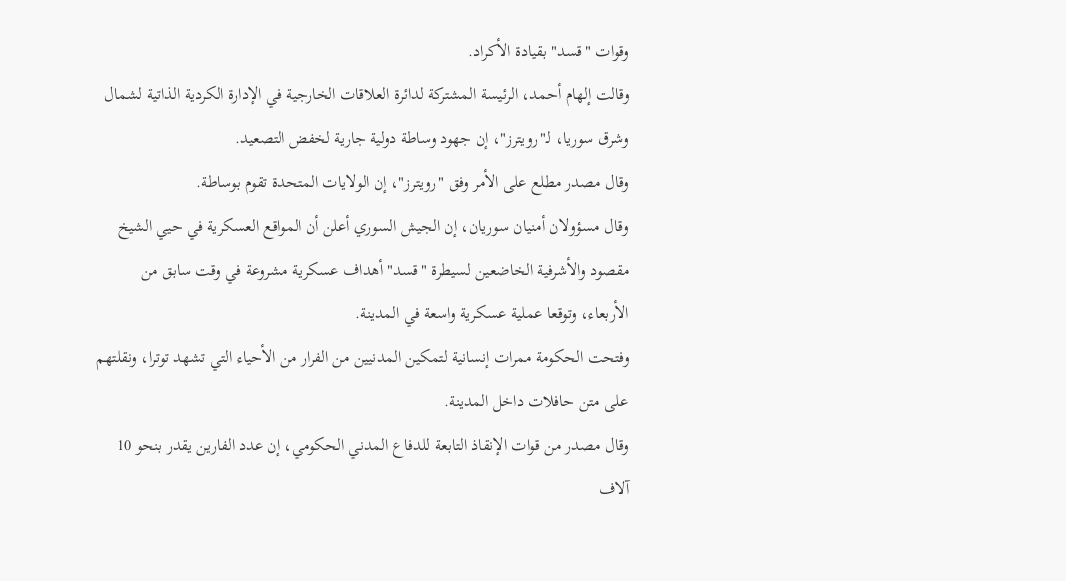وقوات "قسد" بقيادة الأكراد.
وقالت إلهام أحمد، الرئيسة المشتركة لدائرة العلاقات الخارجية في الإدارة الكردية الذاتية لشمال وشرق سوريا، لـ"رويترز"، إن جهود وساطة دولية جارية لخفض التصعيد.
وقال مصدر مطلع على الأمر وفق "رويترز"، إن الولايات المتحدة تقوم بوساطة.
وقال مسؤولان أمنيان سوريان، إن الجيش السوري أعلن أن المواقع العسكرية في حيي الشيخ مقصود والأشرفية الخاضعين لسيطرة "قسد" أهداف عسكرية مشروعة في وقت سابق من الأربعاء، وتوقعا عملية عسكرية واسعة في المدينة.
وفتحت الحكومة ممرات إنسانية لتمكين المدنيين من الفرار من الأحياء التي تشهد توترا، ونقلتهم على متن حافلات داخل المدينة.
وقال مصدر من قوات الإنقاذ التابعة للدفاع المدني الحكومي، إن عدد الفارين يقدر بنحو 10 آلاف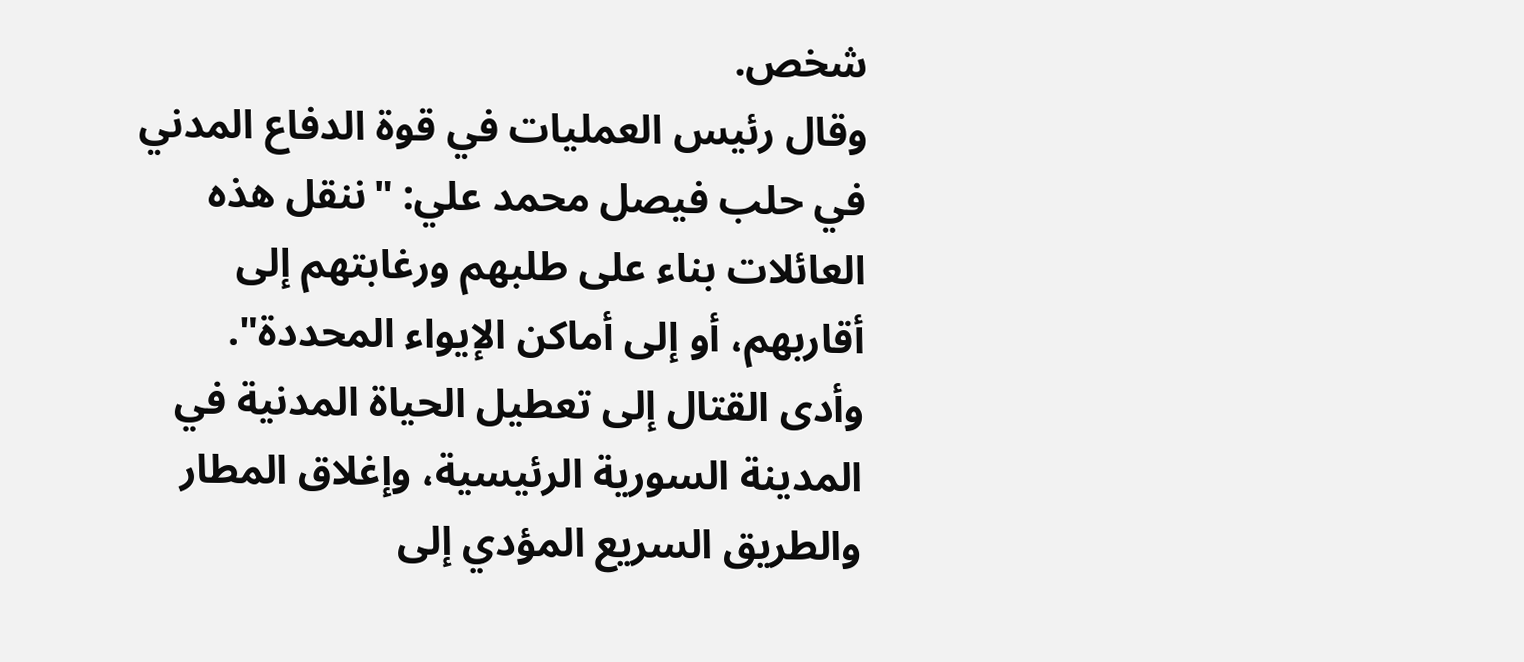شخص.
وقال رئيس العمليات في قوة الدفاع المدني في حلب فيصل محمد علي: "ننقل هذه العائلات بناء على طلبهم ورغابتهم إلى أقاربهم، أو إلى أماكن الإيواء المحددة".
وأدى القتال إلى تعطيل الحياة المدنية في المدينة السورية الرئيسية، وإغلاق المطار والطريق السريع المؤدي إلى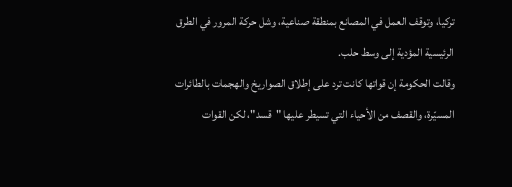تركيا، وتوقف العمل في المصانع بمنطقة صناعية، وشل حركة المرور في الطرق الرئيسية المؤدية إلى وسط حلب.
وقالت الحكومة إن قواتها كانت ترد على إطلاق الصواريخ والهجمات بالطائرات المسيّرة، والقصف من الأحياء التي تسيطر عليها "قسد"، لكن القوات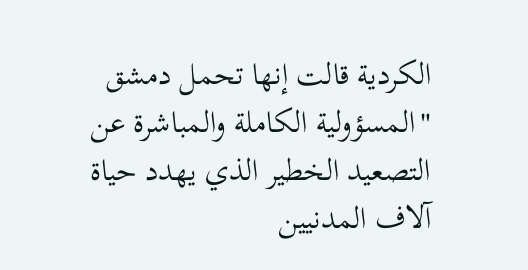الكردية قالت إنها تحمل دمشق "المسؤولية الكاملة والمباشرة عن التصعيد الخطير الذي يهدد حياة آلاف المدنيين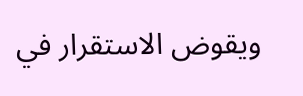ويقوض الاستقرار في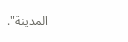المدينة".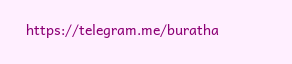https://telegram.me/buratha